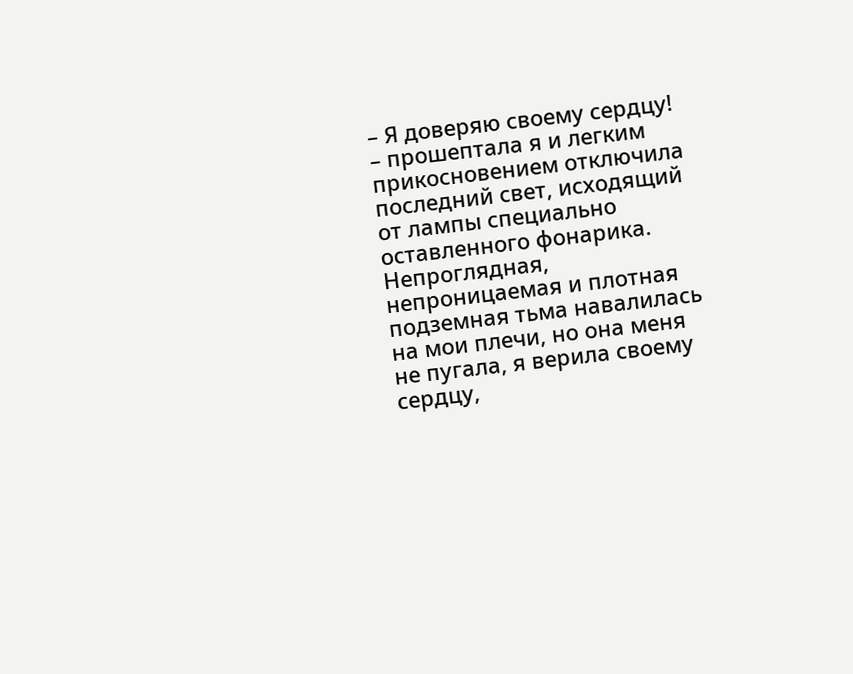– Я доверяю своему сердцу! – прошептала я и легким прикосновением отключила последний свет, исходящий от лампы специально оставленного фонарика.
Непроглядная, непроницаемая и плотная подземная тьма навалилась на мои плечи, но она меня не пугала, я верила своему сердцу,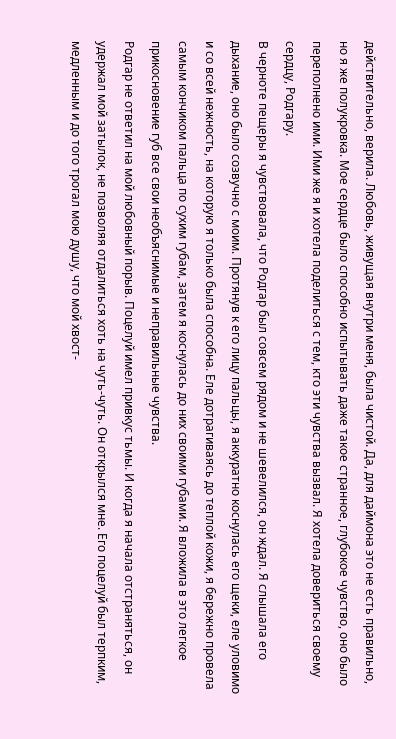действительно, верила. Любовь, живущая внутри меня, была чистой. Да, для даймона это не есть правильно, но я же полукровка. Мое сердце было способно испытывать даже такое странное, глубокое чувство, оно было переполнено ими. Ими же я и хотела поделиться с тем, кто эти чувства вызвал. Я хотела довериться своему сердцу, Родгару.
В черноте пещеры я чувствовала, что Родгар был совсем рядом и не шевелился, он ждал. Я слышала его дыхание, оно было созвучно с моим. Протянув к его лицу пальцы, я аккуратно коснулась его щеки, еле уловимо и со всей нежность, на которую я только была способна. Еле дотрагиваясь до теплой кожи, я бережно провела самым кончиком пальца по сухим губам, затем я коснулась до них своими губами. Я вложила в это легкое прикосновение губ все свои необъяснимые и неправильные чувства.
Родгар не ответил на мой любовный порыв. Поцелуй имел привкус тьмы. И когда я начала отстраняться, он удержал мой затылок, не позволяя отдалиться хоть на чуть-чуть. Он открылся мне. Его поцелуй был терпким, медленным и до того трогал мою душу, что мой хвост-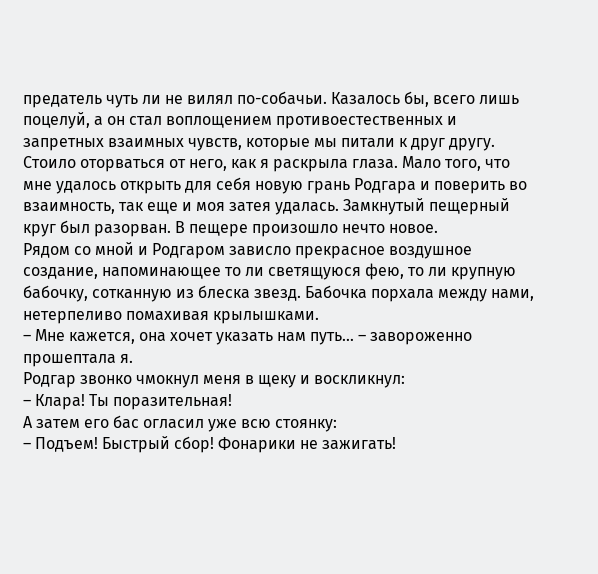предатель чуть ли не вилял по-собачьи. Казалось бы, всего лишь поцелуй, а он стал воплощением противоестественных и запретных взаимных чувств, которые мы питали к друг другу.
Стоило оторваться от него, как я раскрыла глаза. Мало того, что мне удалось открыть для себя новую грань Родгара и поверить во взаимность, так еще и моя затея удалась. Замкнутый пещерный круг был разорван. В пещере произошло нечто новое.
Рядом со мной и Родгаром зависло прекрасное воздушное создание, напоминающее то ли светящуюся фею, то ли крупную бабочку, сотканную из блеска звезд. Бабочка порхала между нами, нетерпеливо помахивая крылышками.
– Мне кажется, она хочет указать нам путь… – завороженно прошептала я.
Родгар звонко чмокнул меня в щеку и воскликнул:
– Клара! Ты поразительная!
А затем его бас огласил уже всю стоянку:
– Подъем! Быстрый сбор! Фонарики не зажигать!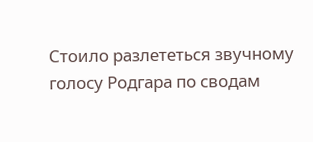Стоило разлететься звучному голосу Родгара по сводам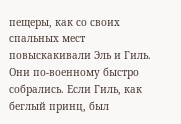пещеры, как со своих спальных мест повыскакивали Эль и Гиль. Они по-военному быстро собрались. Если Гиль, как беглый принц, был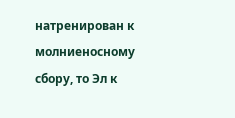натренирован к молниеносному сбору, то Эл к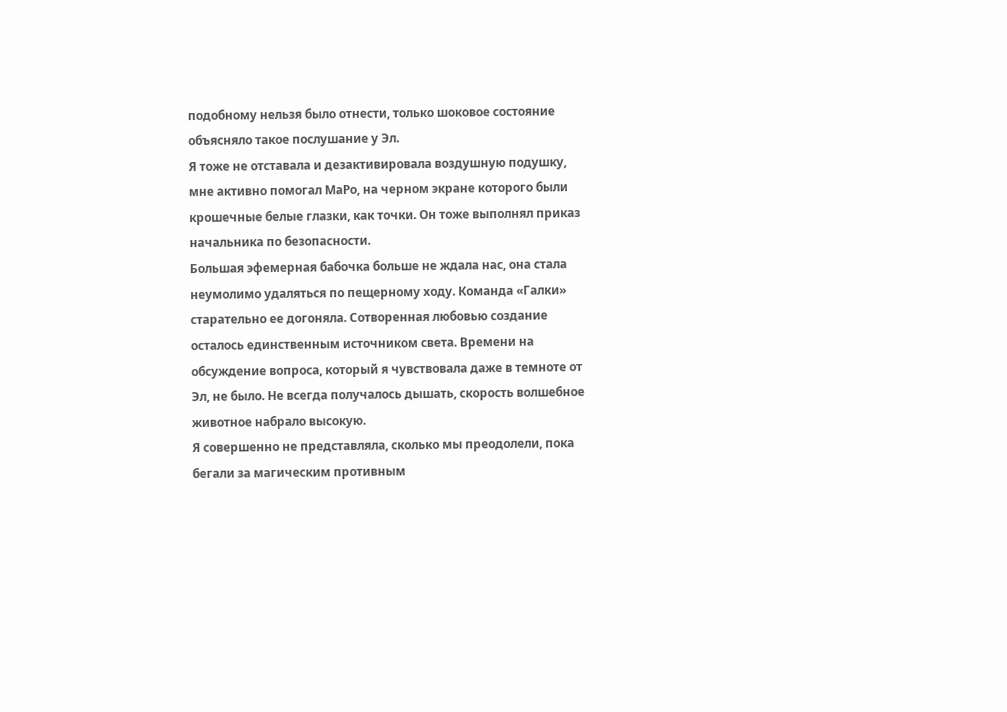подобному нельзя было отнести, только шоковое состояние объясняло такое послушание у Эл.
Я тоже не отставала и дезактивировала воздушную подушку, мне активно помогал МаРо, на черном экране которого были крошечные белые глазки, как точки. Он тоже выполнял приказ начальника по безопасности.
Большая эфемерная бабочка больше не ждала нас, она стала неумолимо удаляться по пещерному ходу. Команда «Галки» старательно ее догоняла. Сотворенная любовью создание осталось единственным источником света. Времени на обсуждение вопроса, который я чувствовала даже в темноте от Эл, не было. Не всегда получалось дышать, скорость волшебное животное набрало высокую.
Я совершенно не представляла, сколько мы преодолели, пока бегали за магическим противным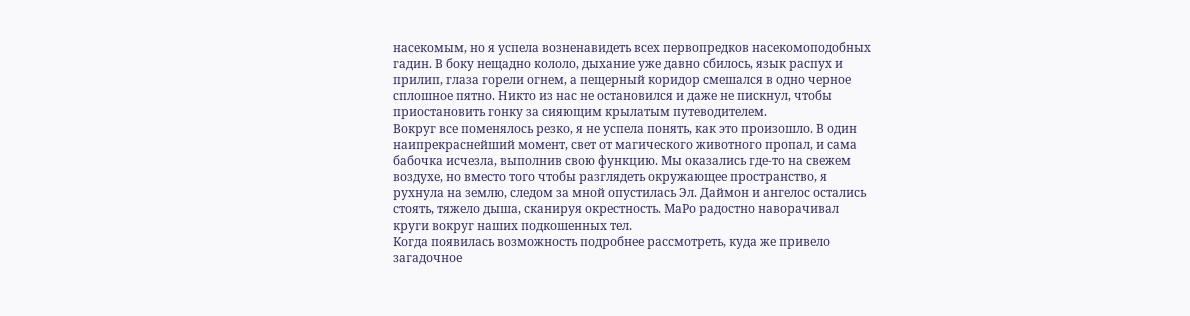насекомым, но я успела возненавидеть всех первопредков насекомоподобных гадин. В боку нещадно кололо, дыхание уже давно сбилось, язык распух и прилип, глаза горели огнем, а пещерный коридор смешался в одно черное сплошное пятно. Никто из нас не остановился и даже не пискнул, чтобы приостановить гонку за сияющим крылатым путеводителем.
Вокруг все поменялось резко, я не успела понять, как это произошло. В один наипрекраснейший момент, свет от магического животного пропал, и сама бабочка исчезла, выполнив свою функцию. Мы оказались где-то на свежем воздухе, но вместо того чтобы разглядеть окружающее пространство, я рухнула на землю, следом за мной опустилась Эл. Даймон и ангелос остались стоять, тяжело дыша, сканируя окрестность. МаРо радостно наворачивал круги вокруг наших подкошенных тел.
Когда появилась возможность подробнее рассмотреть, куда же привело загадочное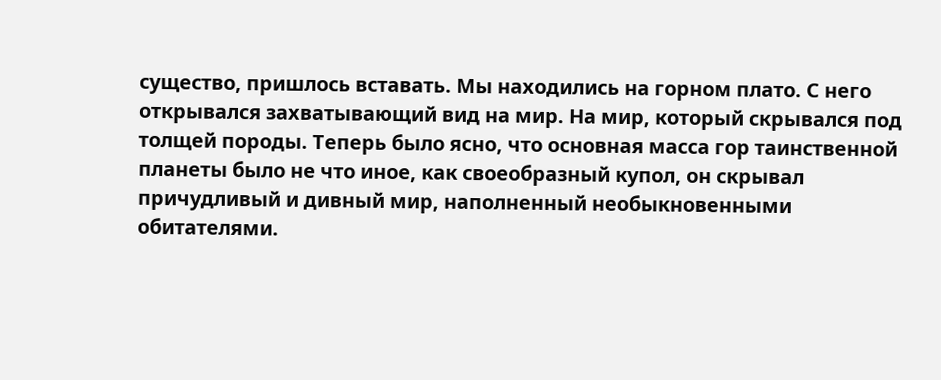существо, пришлось вставать. Мы находились на горном плато. С него открывался захватывающий вид на мир. На мир, который скрывался под толщей породы. Теперь было ясно, что основная масса гор таинственной планеты было не что иное, как своеобразный купол, он скрывал причудливый и дивный мир, наполненный необыкновенными обитателями.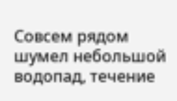Совсем рядом шумел небольшой водопад, течение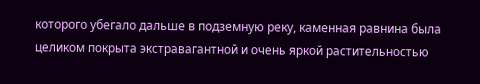которого убегало дальше в подземную реку, каменная равнина была целиком покрыта экстравагантной и очень яркой растительностью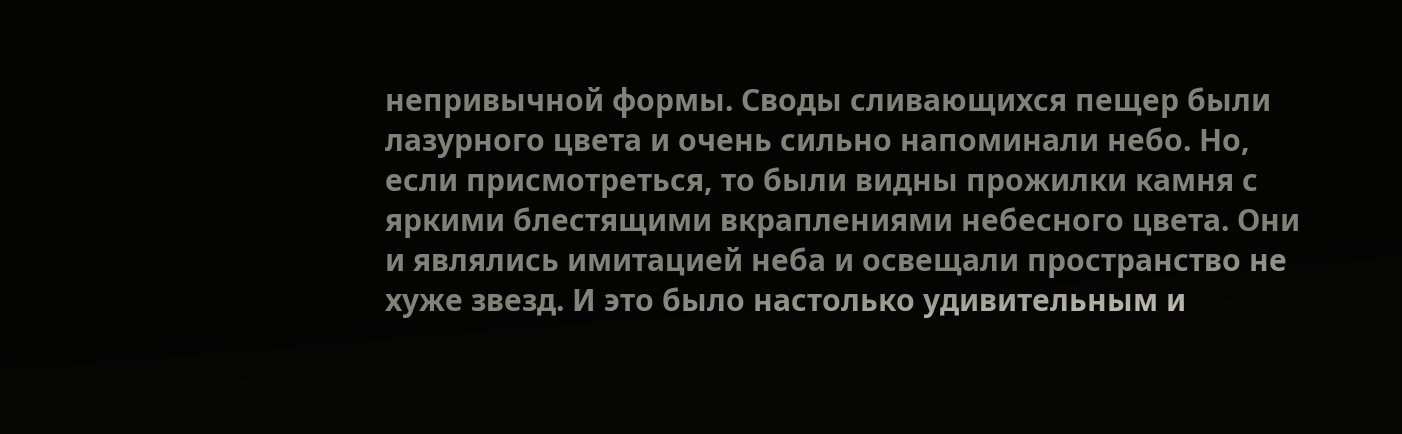непривычной формы. Своды сливающихся пещер были лазурного цвета и очень сильно напоминали небо. Но, если присмотреться, то были видны прожилки камня с яркими блестящими вкраплениями небесного цвета. Они и являлись имитацией неба и освещали пространство не хуже звезд. И это было настолько удивительным и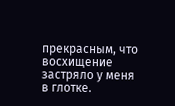прекрасным, что восхищение застряло у меня в глотке.